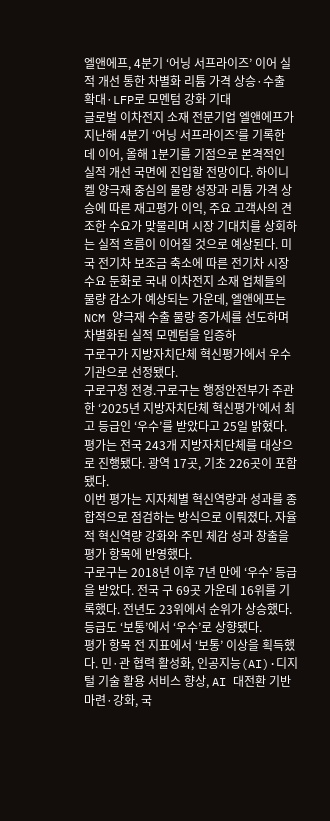엘앤에프, 4분기 ‘어닝 서프라이즈’ 이어 실적 개선 통한 차별화 리튬 가격 상승·수출 확대·LFP로 모멘텀 강화 기대
글로벌 이차전지 소재 전문기업 엘앤에프가 지난해 4분기 ‘어닝 서프라이즈’를 기록한 데 이어, 올해 1분기를 기점으로 본격적인 실적 개선 국면에 진입할 전망이다. 하이니켈 양극재 중심의 물량 성장과 리튬 가격 상승에 따른 재고평가 이익, 주요 고객사의 견조한 수요가 맞물리며 시장 기대치를 상회하는 실적 흐름이 이어질 것으로 예상된다. 미국 전기차 보조금 축소에 따른 전기차 시장 수요 둔화로 국내 이차전지 소재 업체들의 물량 감소가 예상되는 가운데, 엘앤에프는 NCM 양극재 수출 물량 증가세를 선도하며 차별화된 실적 모멘텀을 입증하
구로구가 지방자치단체 혁신평가에서 우수기관으로 선정됐다.
구로구청 전경.구로구는 행정안전부가 주관한 ‘2025년 지방자치단체 혁신평가’에서 최고 등급인 ‘우수’를 받았다고 25일 밝혔다. 평가는 전국 243개 지방자치단체를 대상으로 진행됐다. 광역 17곳, 기초 226곳이 포함됐다.
이번 평가는 지자체별 혁신역량과 성과를 종합적으로 점검하는 방식으로 이뤄졌다. 자율적 혁신역량 강화와 주민 체감 성과 창출을 평가 항목에 반영했다.
구로구는 2018년 이후 7년 만에 ‘우수’ 등급을 받았다. 전국 구 69곳 가운데 16위를 기록했다. 전년도 23위에서 순위가 상승했다. 등급도 ‘보통’에서 ‘우수’로 상향됐다.
평가 항목 전 지표에서 ‘보통’ 이상을 획득했다. 민·관 협력 활성화, 인공지능(AI)·디지털 기술 활용 서비스 향상, AI 대전환 기반 마련·강화, 국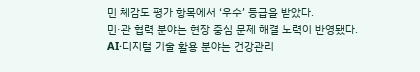민 체감도 평가 항목에서 ‘우수’ 등급을 받았다.
민·관 협력 분야는 현장 중심 문제 해결 노력이 반영됐다. AI·디지털 기술 활용 분야는 건강관리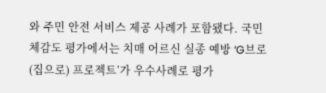와 주민 안전 서비스 제공 사례가 포함됐다. 국민 체감도 평가에서는 치매 어르신 실종 예방 ‘G브로(집으로) 프로젝트’가 우수사례로 평가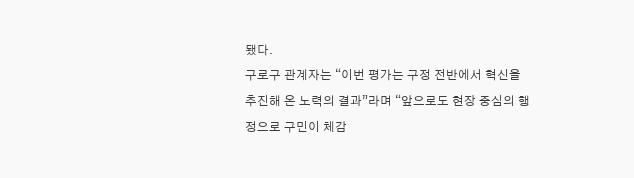됐다.
구로구 관계자는 “이번 평가는 구정 전반에서 혁신을 추진해 온 노력의 결과”라며 “앞으로도 현장 중심의 행정으로 구민이 체감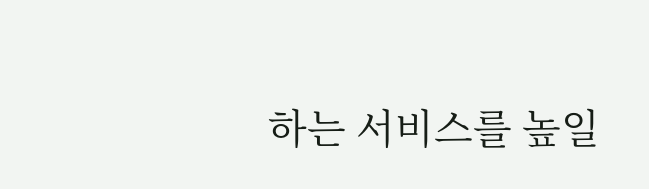하는 서비스를 높일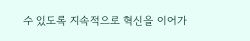수 있도록 지속적으로 혁신을 이어가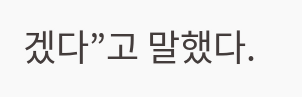겠다”고 말했다.